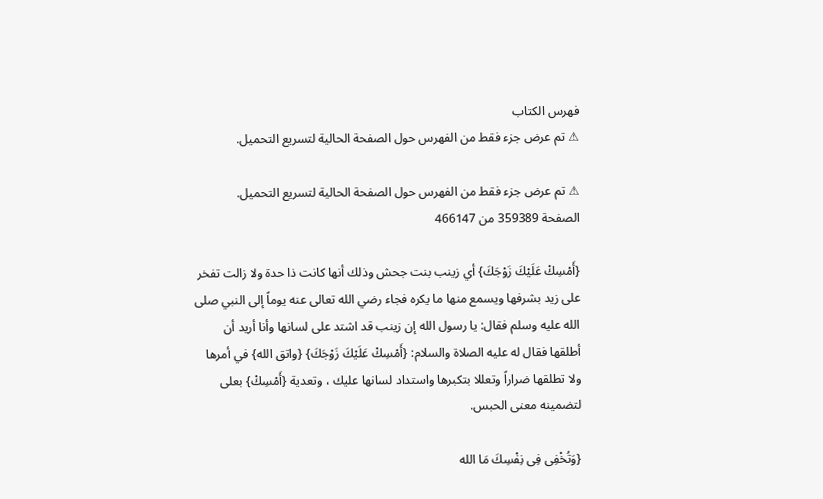فهرس الكتاب
⚠ تم عرض جزء فقط من الفهرس حول الصفحة الحالية لتسريع التحميل.

⚠ تم عرض جزء فقط من الفهرس حول الصفحة الحالية لتسريع التحميل.
الصفحة 359389 من 466147

{أَمْسِكْ عَلَيْكَ زَوْجَكَ} أي زينب بنت جحش وذلك أنها كانت ذا حدة ولا زالت تفخر على زيد بشرفها ويسمع منها ما يكره فجاء رضي الله تعالى عنه يوماً إلى النبي صلى الله عليه وسلم فقال: يا رسول الله إن زينب قد اشتد على لسانها وأنا أريد أن أطلقها فقال له عليه الصلاة والسلام: {أَمْسِكْ عَلَيْكَ زَوْجَكَ} {واتق الله} في أمرها ولا تطلقها ضراراً وتعللا بتكبرها واستداد لسانها عليك ، وتعدية {أَمْسِكْ} بعلى لتضمينه معنى الحبس.

{وَتُخْفِى فِى نِفْسِكَ مَا الله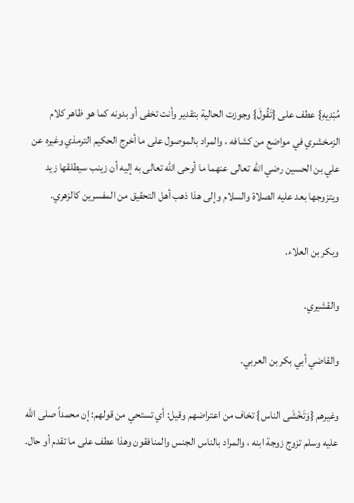مُبْدِيهِ} عطف على {تَقُولَ} وجوزت الحالية بتقدير وأنت تخفى أو بدونه كما هو ظاهر كلام الزمخشري في مواضع من كشافه ، والمراد بالموصول على ما أخرج الحكيم الترمذي وغيره عن علي بن الحسين رضي الله تعالى عنهما ما أوحى الله تعالى به إليه أن زينب سيطلقها زيد ويتزوجها بعد عليه الصلاة والسلام وإلى هذا ذهب أهل التحقيق من المفسرين كالزهري.

وبكر بن العلاء.

والقشيري.

والقاضي أبي بكر بن العربي.

وغيرهم {وَتَخْشَى الناس} تخاف من اعتراضهم وقيل: أي تستحي من قولهم: إن محمداً صلى الله عليه وسلم تزوج زوجة ابنه ، والمراد بالناس الجنس والمنافقون وهذا عطف على ما تقدم أو حال.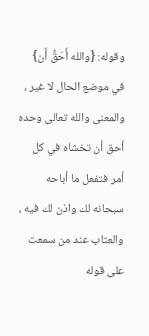وقوله: {والله أَحَقُّ أَن} في موضع الحال لا غير ، والمعنى والله تعالى وحده أحق أن تخشاه في كل أمر فتفعل ما أباحه سبحانه لك واذن لك فيه ، والعتاب عند من سمعت على قوله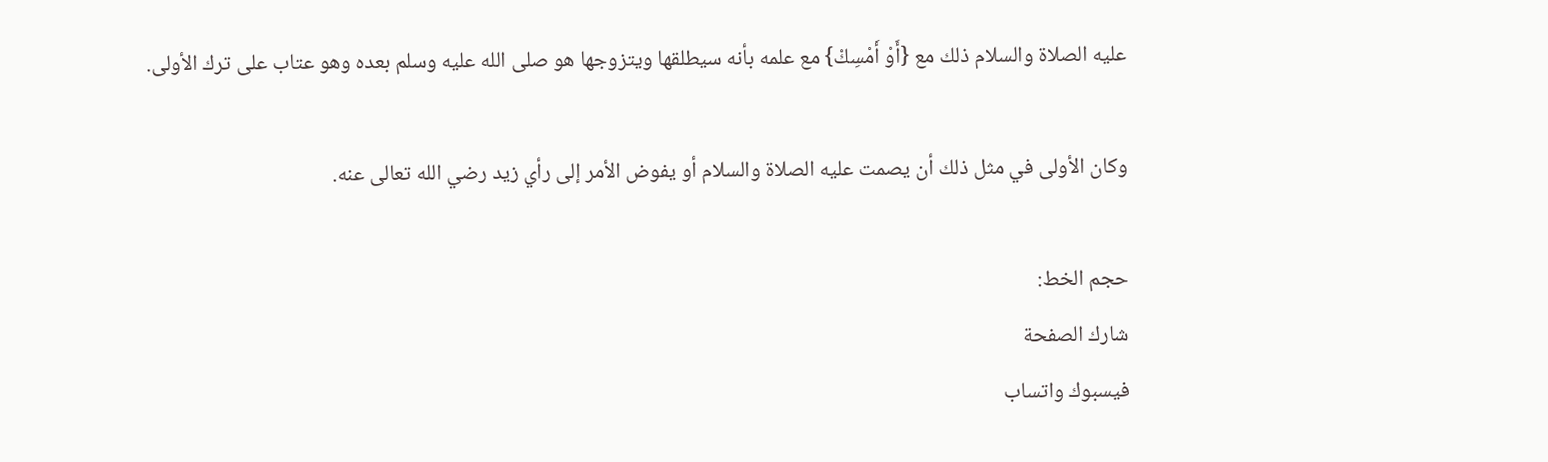عليه الصلاة والسلام ذلك مع {أَوْ أَمْسِكْ} مع علمه بأنه سيطلقها ويتزوجها هو صلى الله عليه وسلم بعده وهو عتاب على ترك الأولى.

وكان الأولى في مثل ذلك أن يصمت عليه الصلاة والسلام أو يفوض الأمر إلى رأي زيد رضي الله تعالى عنه.

حجم الخط:
شارك الصفحة
فيسبوك واتساب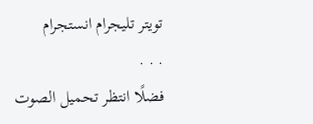تويتر تليجرام انستجرام
. . .
فضلًا انتظر تحميل الصوت